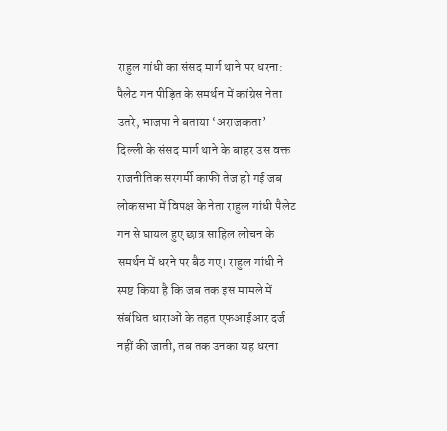राहुल गांधी का संसद मार्ग थाने पर धरना: पैलेट गन पीड़ित के समर्थन में कांग्रेस नेता उतरे, भाजपा ने बताया ‘अराजकता’
दिल्ली के संसद मार्ग थाने के बाहर उस वक्त राजनीतिक सरगर्मी काफी तेज हो गई जब लोकसभा में विपक्ष के नेता राहुल गांधी पैलेट गन से घायल हुए छात्र साहिल लोचन के समर्थन में धरने पर बैठ गए। राहुल गांधी ने स्पष्ट किया है कि जब तक इस मामले में संबंधित धाराओं के तहत एफआईआर दर्ज नहीं की जाती, तब तक उनका यह धरना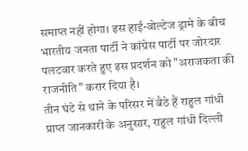समाप्त नहीं होगा। इस हाई-वोल्टेज ड्रामे के बीच भारतीय जनता पार्टी ने कांग्रेस पार्टी पर जोरदार पलटवार करते हुए इस प्रदर्शन को "अराजकता की राजनीति" करार दिया है।
तीन घंटे से थाने के परिसर में बैठे हैं राहुल गांधी
प्राप्त जानकारी के अनुसार, राहुल गांधी दिल्ली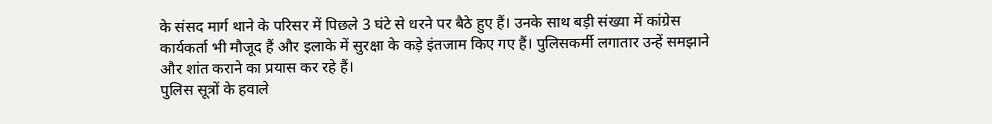के संसद मार्ग थाने के परिसर में पिछले 3 घंटे से धरने पर बैठे हुए हैं। उनके साथ बड़ी संख्या में कांग्रेस कार्यकर्ता भी मौजूद हैं और इलाके में सुरक्षा के कड़े इंतजाम किए गए हैं। पुलिसकर्मी लगातार उन्हें समझाने और शांत कराने का प्रयास कर रहे हैं।
पुलिस सूत्रों के हवाले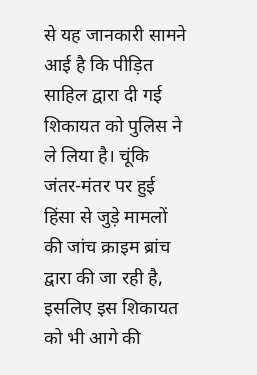से यह जानकारी सामने आई है कि पीड़ित साहिल द्वारा दी गई शिकायत को पुलिस ने ले लिया है। चूंकि जंतर-मंतर पर हुई हिंसा से जुड़े मामलों की जांच क्राइम ब्रांच द्वारा की जा रही है, इसलिए इस शिकायत को भी आगे की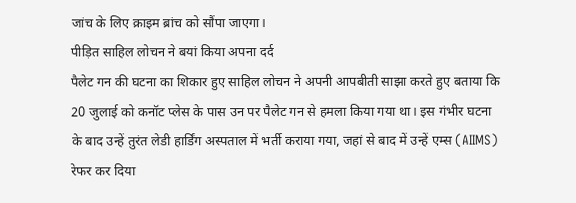जांच के लिए क्राइम ब्रांच को सौंपा जाएगा।
पीड़ित साहिल लोचन ने बयां किया अपना दर्द
पैलेट गन की घटना का शिकार हुए साहिल लोचन ने अपनी आपबीती साझा करते हुए बताया कि 20 जुलाई को कनॉट प्लेस के पास उन पर पैलेट गन से हमला किया गया था। इस गंभीर घटना के बाद उन्हें तुरंत लेडी हार्डिंग अस्पताल में भर्ती कराया गया, जहां से बाद में उन्हें एम्स (AIIMS) रेफर कर दिया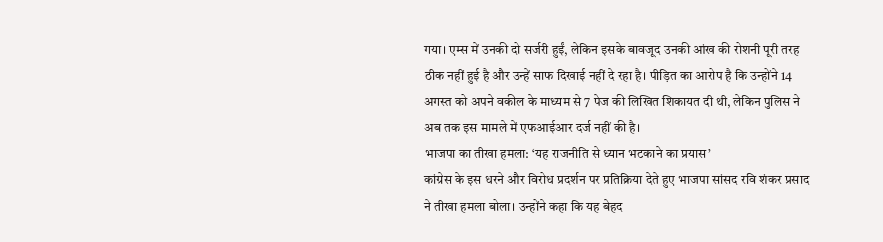गया। एम्स में उनकी दो सर्जरी हुईं, लेकिन इसके बावजूद उनकी आंख की रोशनी पूरी तरह ठीक नहीं हुई है और उन्हें साफ दिखाई नहीं दे रहा है। पीड़ित का आरोप है कि उन्होंने 14 अगस्त को अपने वकील के माध्यम से 7 पेज की लिखित शिकायत दी थी, लेकिन पुलिस ने अब तक इस मामले में एफआईआर दर्ज नहीं की है।
भाजपा का तीखा हमला: ‘यह राजनीति से ध्यान भटकाने का प्रयास’
कांग्रेस के इस धरने और विरोध प्रदर्शन पर प्रतिक्रिया देते हुए भाजपा सांसद रवि शंकर प्रसाद ने तीखा हमला बोला। उन्होंने कहा कि यह बेहद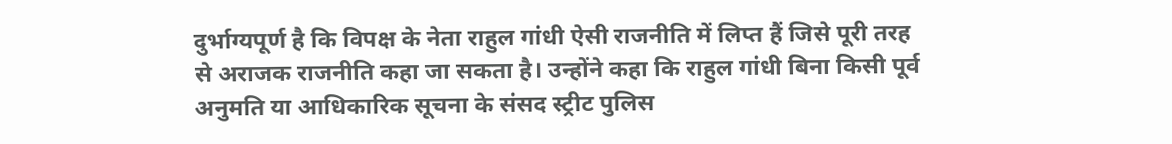दुर्भाग्यपूर्ण है कि विपक्ष के नेता राहुल गांधी ऐसी राजनीति में लिप्त हैं जिसे पूरी तरह से अराजक राजनीति कहा जा सकता है। उन्होंने कहा कि राहुल गांधी बिना किसी पूर्व अनुमति या आधिकारिक सूचना के संसद स्ट्रीट पुलिस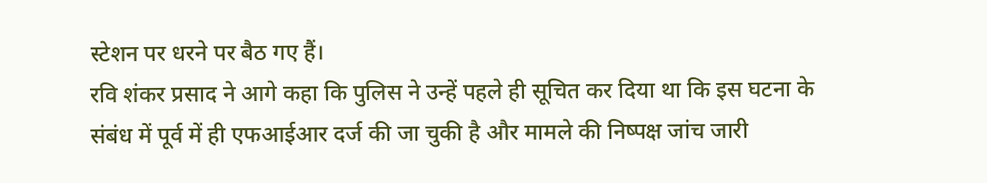स्टेशन पर धरने पर बैठ गए हैं।
रवि शंकर प्रसाद ने आगे कहा कि पुलिस ने उन्हें पहले ही सूचित कर दिया था कि इस घटना के संबंध में पूर्व में ही एफआईआर दर्ज की जा चुकी है और मामले की निष्पक्ष जांच जारी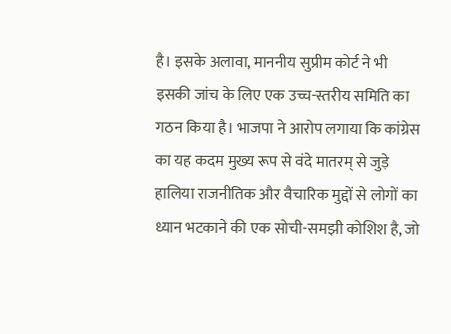है। इसके अलावा, माननीय सुप्रीम कोर्ट ने भी इसकी जांच के लिए एक उच्च-स्तरीय समिति का गठन किया है। भाजपा ने आरोप लगाया कि कांग्रेस का यह कदम मुख्य रूप से वंदे मातरम् से जुड़े हालिया राजनीतिक और वैचारिक मुद्दों से लोगों का ध्यान भटकाने की एक सोची-समझी कोशिश है, जो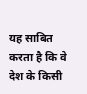यह साबित करता है कि वे देश के किसी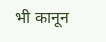भी कानून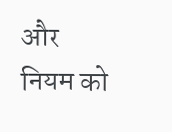और नियम को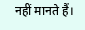नहीं मानते हैं।